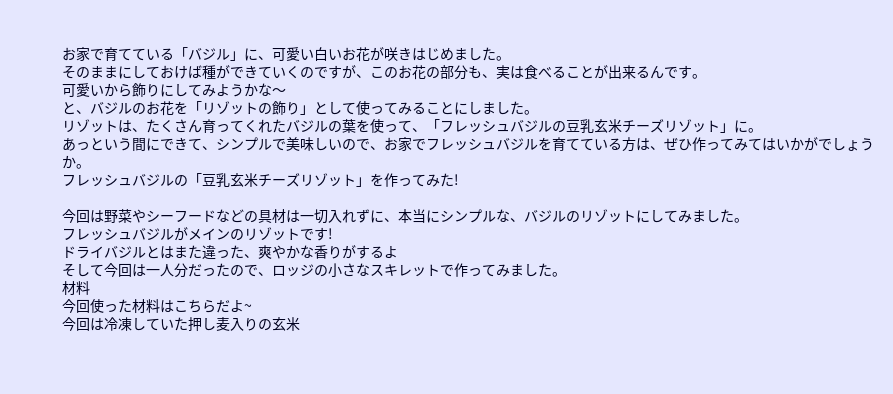お家で育てている「バジル」に、可愛い白いお花が咲きはじめました。
そのままにしておけば種ができていくのですが、このお花の部分も、実は食べることが出来るんです。
可愛いから飾りにしてみようかな〜
と、バジルのお花を「リゾットの飾り」として使ってみることにしました。
リゾットは、たくさん育ってくれたバジルの葉を使って、「フレッシュバジルの豆乳玄米チーズリゾット」に。
あっという間にできて、シンプルで美味しいので、お家でフレッシュバジルを育てている方は、ぜひ作ってみてはいかがでしょうか。
フレッシュバジルの「豆乳玄米チーズリゾット」を作ってみた!

今回は野菜やシーフードなどの具材は一切入れずに、本当にシンプルな、バジルのリゾットにしてみました。
フレッシュバジルがメインのリゾットです!
ドライバジルとはまた違った、爽やかな香りがするよ
そして今回は一人分だったので、ロッジの小さなスキレットで作ってみました。
材料
今回使った材料はこちらだよ~
今回は冷凍していた押し麦入りの玄米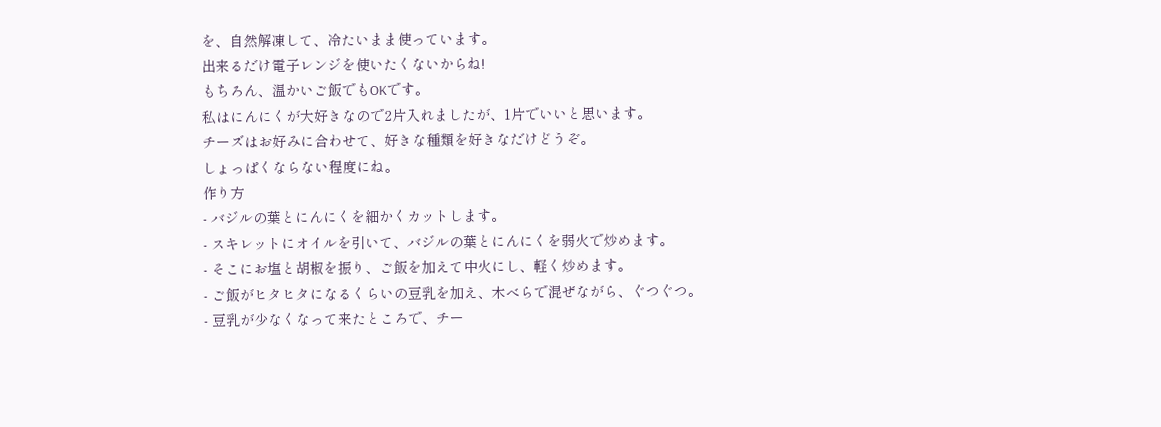を、自然解凍して、冷たいまま使っています。
出来るだけ電子レンジを使いたくないからね!
もちろん、温かいご飯でもOKです。
私はにんにくが大好きなので2片入れましたが、1片でいいと思います。
チーズはお好みに合わせて、好きな種類を好きなだけどうぞ。
しょっぱくならない程度にね。
作り方
- バジルの葉とにんにくを細かくカットします。
- スキレットにオイルを引いて、バジルの葉とにんにくを弱火で炒めます。
- そこにお塩と胡椒を振り、ご飯を加えて中火にし、軽く炒めます。
- ご飯がヒタヒタになるくらいの豆乳を加え、木べらで混ぜながら、ぐつぐつ。
- 豆乳が少なくなって来たところで、チー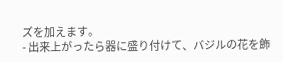ズを加えます。
- 出来上がったら器に盛り付けて、バジルの花を飾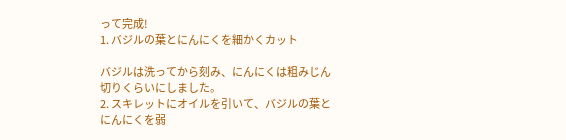って完成!
1. バジルの葉とにんにくを細かくカット

バジルは洗ってから刻み、にんにくは粗みじん切りくらいにしました。
2. スキレットにオイルを引いて、バジルの葉とにんにくを弱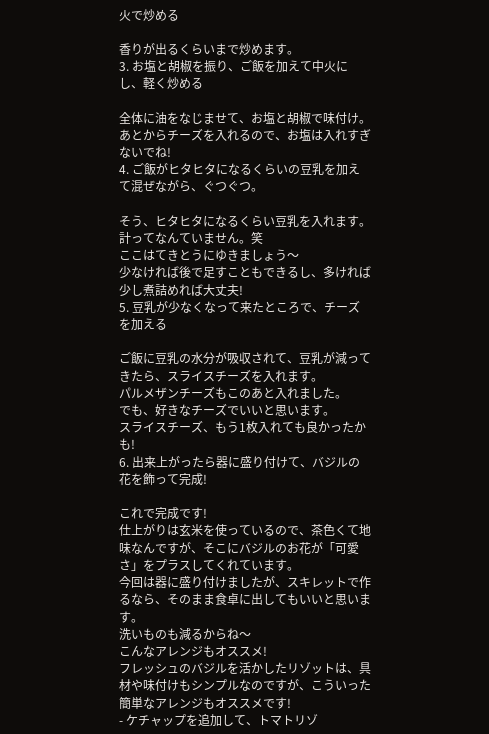火で炒める

香りが出るくらいまで炒めます。
3. お塩と胡椒を振り、ご飯を加えて中火にし、軽く炒める

全体に油をなじませて、お塩と胡椒で味付け。
あとからチーズを入れるので、お塩は入れすぎないでね!
4. ご飯がヒタヒタになるくらいの豆乳を加えて混ぜながら、ぐつぐつ。

そう、ヒタヒタになるくらい豆乳を入れます。
計ってなんていません。笑
ここはてきとうにゆきましょう〜
少なければ後で足すこともできるし、多ければ少し煮詰めれば大丈夫!
5. 豆乳が少なくなって来たところで、チーズを加える

ご飯に豆乳の水分が吸収されて、豆乳が減ってきたら、スライスチーズを入れます。
パルメザンチーズもこのあと入れました。
でも、好きなチーズでいいと思います。
スライスチーズ、もう1枚入れても良かったかも!
6. 出来上がったら器に盛り付けて、バジルの花を飾って完成!

これで完成です!
仕上がりは玄米を使っているので、茶色くて地味なんですが、そこにバジルのお花が「可愛さ」をプラスしてくれています。
今回は器に盛り付けましたが、スキレットで作るなら、そのまま食卓に出してもいいと思います。
洗いものも減るからね〜
こんなアレンジもオススメ!
フレッシュのバジルを活かしたリゾットは、具材や味付けもシンプルなのですが、こういった簡単なアレンジもオススメです!
- ケチャップを追加して、トマトリゾ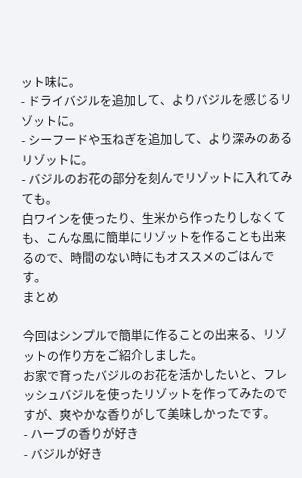ット味に。
- ドライバジルを追加して、よりバジルを感じるリゾットに。
- シーフードや玉ねぎを追加して、より深みのあるリゾットに。
- バジルのお花の部分を刻んでリゾットに入れてみても。
白ワインを使ったり、生米から作ったりしなくても、こんな風に簡単にリゾットを作ることも出来るので、時間のない時にもオススメのごはんです。
まとめ

今回はシンプルで簡単に作ることの出来る、リゾットの作り方をご紹介しました。
お家で育ったバジルのお花を活かしたいと、フレッシュバジルを使ったリゾットを作ってみたのですが、爽やかな香りがして美味しかったです。
- ハーブの香りが好き
- バジルが好き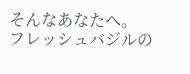そんなあなたへ。
フレッシュバジルの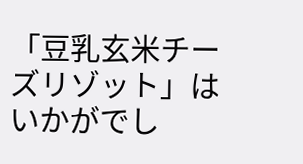「豆乳玄米チーズリゾット」はいかがでし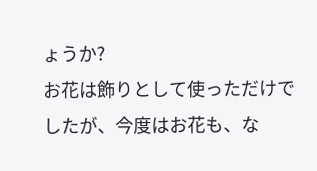ょうか?
お花は飾りとして使っただけでしたが、今度はお花も、な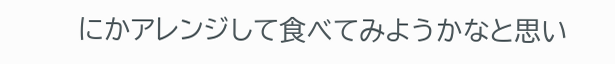にかアレンジして食べてみようかなと思い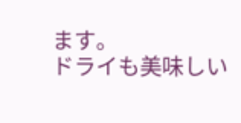ます。
ドライも美味しい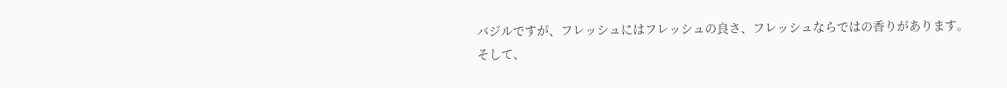バジルですが、フレッシュにはフレッシュの良さ、フレッシュならではの香りがあります。
そして、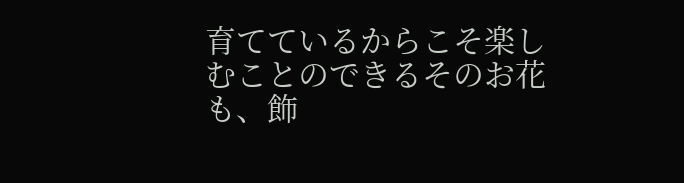育てているからこそ楽しむことのできるそのお花も、飾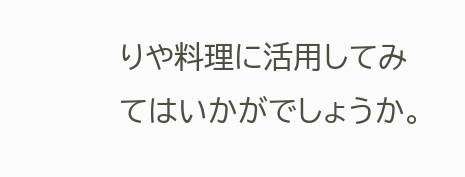りや料理に活用してみてはいかがでしょうか。